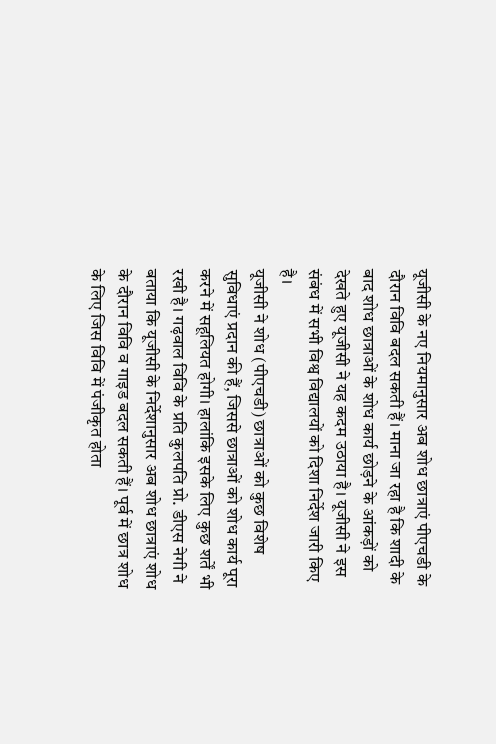यूजीसी के नए नियमानुसार अब शोध छात्राएं पीएचडी के दौरान विवि बदल सकती हैं। माना जा रहा है कि शादी के बाद शोध छात्राओं के शोध कार्य छोड़ने के आंकड़ों को देखते हुए यूजीसी ने यह कदम उठाया है। यूजीसी ने इस संबंध में सभी विश्व विद्यालयों को दिशा निर्देश जारी किए है।
यूजीसी ने शोध (पीएचडी) छात्राओं को कुछ विशेष सुविधाएं प्रदान की हैं, जिससे छात्राओं को शोध कार्य पूरा करने में सहूलियत होगी। हालांकि इसके लिए कुछ शर्तें भी रखी है। गढ़वाल विवि के प्रति कुलपति प्रो. डीएस नेगी ने बताया कि यूजीसी के निर्देशानुसार अब शोध छात्राएं शोध के दौरान विवि व गाइड बदल सकती हैं। पूर्व में छात्र शोध के लिए जिस विवि में पंजीकृत होता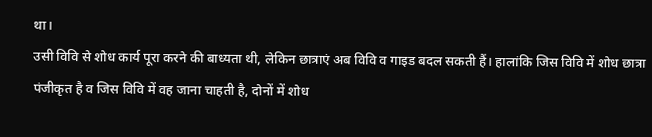था।
उसी विवि से शोध कार्य पूरा करने की बाध्यता थी, लेकिन छात्राएं अब विवि व गाइड बदल सकती हैं। हालांकि जिस विवि में शोध छात्रा पंजीकृत है व जिस विवि में वह जाना चाहती है, दोनों में शोध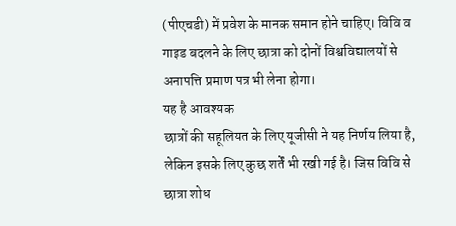(पीएचडी) में प्रवेश के मानक समान होने चाहिए। विवि व गाइड बदलने के लिए छात्रा को दोनों विश्वविद्यालयों से अनापत्ति प्रमाण पत्र भी लेना होगा।
यह है आवश्यक
छात्रों की सहूलियत के लिए यूजीसी ने यह निर्णय लिया है, लेकिन इसके लिए कुछ शर्तें भी रखी गई है। जिस विवि से छात्रा शोध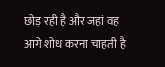छोड़ रही है और जहां वह आगे शोध करना चाहती है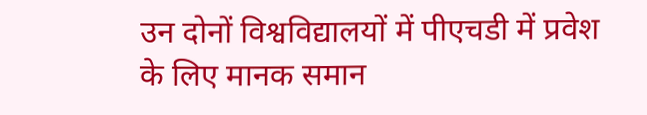उन दोनों विश्वविद्यालयों में पीएचडी में प्रवेश के लिए मानक समान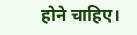होने चाहिए।